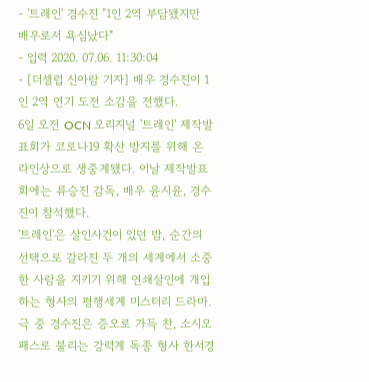- '트레인' 경수진 "1인 2역 부담됐지만 배우로서 욕심났다"
- 입력 2020. 07.06. 11:30:04
- [더셀럽 신아람 기자] 배우 경수진이 1인 2역 연기 도전 소감을 전했다.
6일 오전 OCN 오리지널 '트레인' 제작발표회가 코로나19 확산 방지를 위해 온라인상으로 생중계됐다. 이날 제작발표회에는 류승진 감독, 배우 윤시윤, 경수진이 참석했다.
'트레인'은 살인사건이 있던 밤, 순간의 선택으로 갈라진 두 개의 세계에서 소중한 사람을 지키기 위해 연쇄살인에 개입하는 형사의 평행세계 미스터리 드라마. 극 중 경수진은 증오로 가득 찬, 소시오패스로 불리는 강력계 독종 형사 한서경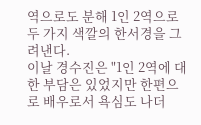역으로도 분해 1인 2역으로 두 가지 색깔의 한서경을 그려낸다.
이날 경수진은 "1인 2역에 대한 부담은 있었지만 한편으로 배우로서 욕심도 나더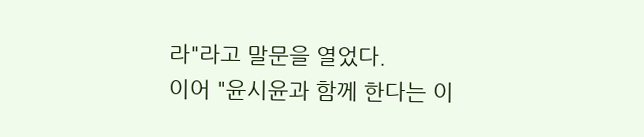라"라고 말문을 열었다.
이어 "윤시윤과 함께 한다는 이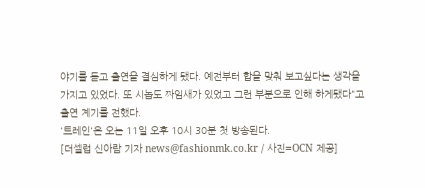야기를 듣고 출연을 결심하게 됐다. 예전부터 합을 맞춰 보고싶다는 생각을 가지고 있었다. 또 시놉도 짜임새가 있었고 그런 부분으로 인해 하게됐다"고 출연 계기를 전했다.
'트레인'은 오는 11일 오후 10시 30분 첫 방송된다.
[더셀럽 신아람 기자 news@fashionmk.co.kr / 사진=OCN 제공]